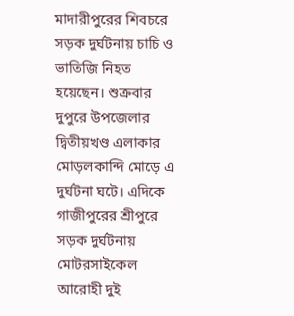মাদারীপুরের শিবচরে সড়ক দুর্ঘটনায় চাচি ও ভাতিজি নিহত হয়েছেন। শুক্রবার দুপুরে উপজেলার দ্বিতীয়খণ্ড এলাকার মোড়লকান্দি মোড়ে এ দুর্ঘটনা ঘটে। এদিকে গাজীপুরের শ্রীপুরে সড়ক দুর্ঘটনায় মোটরসাইকেল আরোহী দুই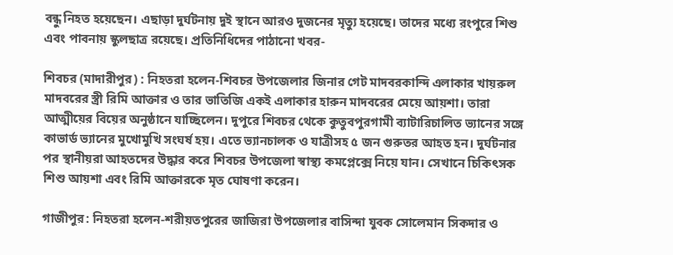বন্ধু নিহত হয়েছেন। এছাড়া দুর্ঘটনায় দুই স্থানে আরও দুজনের মৃত্যু হয়েছে। তাদের মধ্যে রংপুরে শিশু এবং পাবনায় স্কুলছাত্র রয়েছে। প্রতিনিধিদের পাঠানো খবর-

শিবচর (মাদারীপুর) : নিহতরা হলেন-শিবচর উপজেলার জিনার গেট মাদবরকান্দি এলাকার খায়রুল মাদবরের স্ত্রী রিমি আক্তার ও তার ভাতিজি একই এলাকার হারুন মাদবরের মেয়ে আয়শা। তারা আত্মীয়ের বিয়ের অনুষ্ঠানে যাচ্ছিলেন। দুপুরে শিবচর থেকে কুতুবপুরগামী ব্যাটারিচালিত ভ্যানের সঙ্গে কাভার্ড ভ্যানের মুখোমুখি সংঘর্ষ হয়। এতে ভ্যানচালক ও যাত্রীসহ ৫ জন গুরুতর আহত হন। দুর্ঘটনার পর স্থানীয়রা আহতদের উদ্ধার করে শিবচর উপজেলা স্বাস্থ্য কমপ্লেক্সে নিয়ে যান। সেখানে চিকিৎসক শিশু আয়শা এবং রিমি আক্তারকে মৃত ঘোষণা করেন।

গাজীপুর: নিহতরা হলেন-শরীয়তপুরের জাজিরা উপজেলার বাসিন্দা যুবক সোলেমান সিকদার ও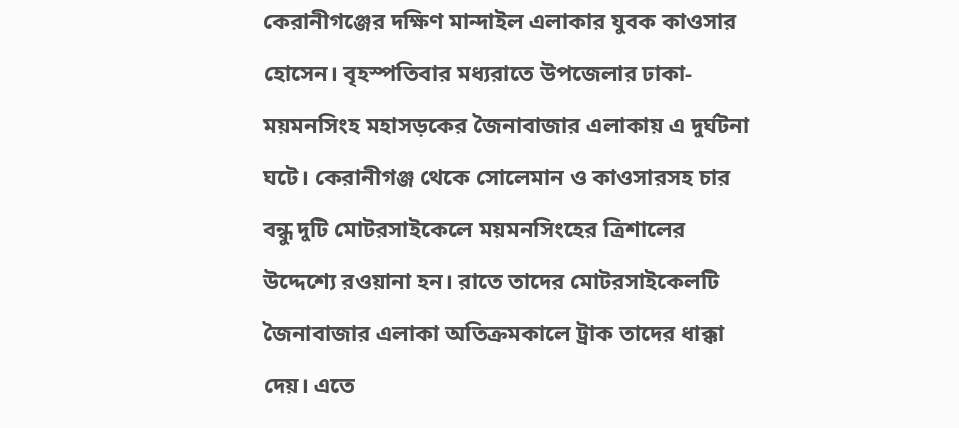কেরানীগঞ্জের দক্ষিণ মান্দাইল এলাকার যুবক কাওসার হোসেন। বৃহস্পতিবার মধ্যরাতে উপজেলার ঢাকা-ময়মনসিংহ মহাসড়কের জৈনাবাজার এলাকায় এ দুর্ঘটনা ঘটে। কেরানীগঞ্জ থেকে সোলেমান ও কাওসারসহ চার বন্ধু দুটি মোটরসাইকেলে ময়মনসিংহের ত্রিশালের উদ্দেশ্যে রওয়ানা হন। রাতে তাদের মোটরসাইকেলটি জৈনাবাজার এলাকা অতিক্রমকালে ট্রাক তাদের ধাক্কা দেয়। এতে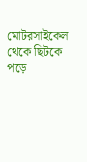মোটরসাইকেল থেকে ছিটকে পড়ে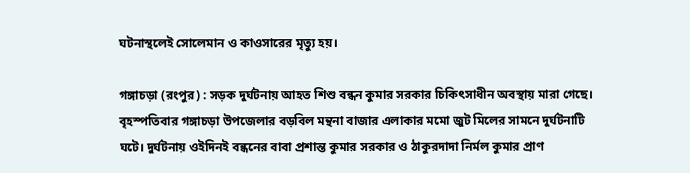ঘটনাস্থলেই সোলেমান ও কাওসারের মৃত্যু হয়।

গঙ্গাচড়া (রংপুর) : সড়ক দুর্ঘটনায় আহত শিশু বন্ধন কুমার সরকার চিকিৎসাধীন অবস্থায় মারা গেছে। বৃহস্পতিবার গঙ্গাচড়া উপজেলার বড়বিল মন্থনা বাজার এলাকার মমো জুট মিলের সামনে দুর্ঘটনাটি ঘটে। দুর্ঘটনায় ওইদিনই বন্ধনের বাবা প্রশান্ত কুমার সরকার ও ঠাকুরদাদা নির্মল কুমার প্রাণ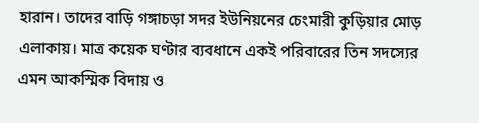হারান। তাদের বাড়ি গঙ্গাচড়া সদর ইউনিয়নের চেংমারী কুড়িয়ার মোড় এলাকায়। মাত্র কয়েক ঘণ্টার ব্যবধানে একই পরিবারের তিন সদস্যের এমন আকস্মিক বিদায় ও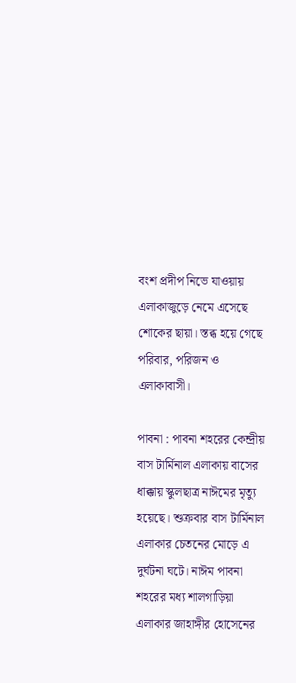বংশ প্রদীপ নিভে যাওয়ায় এলাকাজুড়ে নেমে এসেছে শোকের ছায়া। স্তব্ধ হয়ে গেছে পরিবার, পরিজন ও এলাকাবাসী।

পাবনা : পাবনা শহরের কেন্দ্রীয় বাস টার্মিনাল এলাকায় বাসের ধাক্কায় স্কুলছাত্র নাঈমের মৃত্যু হয়েছে। শুক্রবার বাস টার্মিনাল এলাকার চেতনের মোড়ে এ দুর্ঘটনা ঘটে। নাঈম পাবনা শহরের মধ্য শালগাড়িয়া এলাকার জাহাঙ্গীর হোসেনের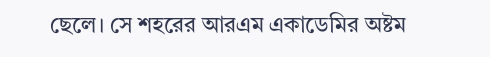ছেলে। সে শহরের আরএম একাডেমির অষ্টম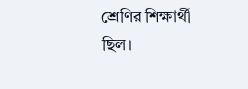শ্রেণির শিক্ষার্থী ছিল।